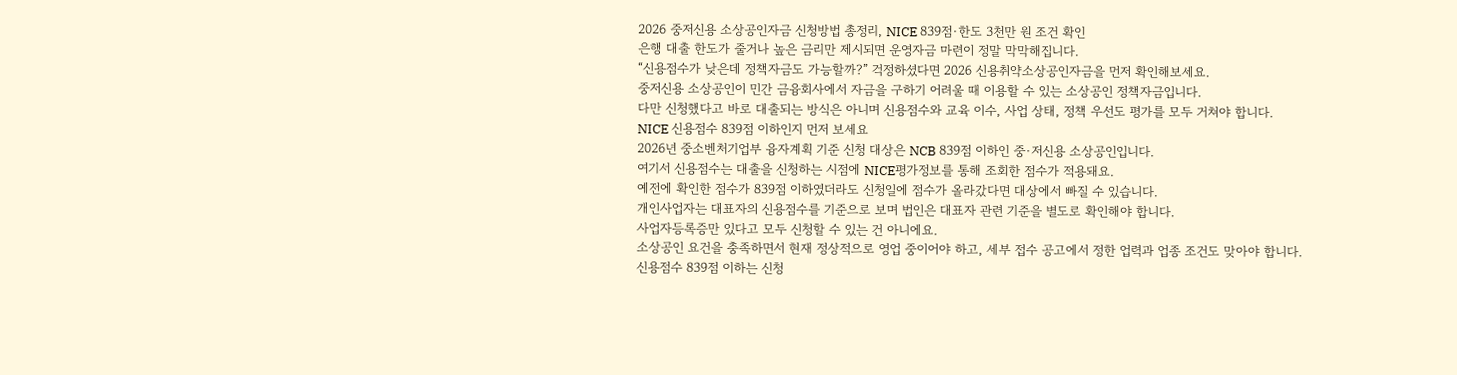2026 중저신용 소상공인자금 신청방법 총정리, NICE 839점·한도 3천만 원 조건 확인
은행 대출 한도가 줄거나 높은 금리만 제시되면 운영자금 마련이 정말 막막해집니다.
“신용점수가 낮은데 정책자금도 가능할까?” 걱정하셨다면 2026 신용취약소상공인자금을 먼저 확인해보세요.
중저신용 소상공인이 민간 금융회사에서 자금을 구하기 어려울 때 이용할 수 있는 소상공인 정책자금입니다.
다만 신청했다고 바로 대출되는 방식은 아니며 신용점수와 교육 이수, 사업 상태, 정책 우선도 평가를 모두 거쳐야 합니다.
NICE 신용점수 839점 이하인지 먼저 보세요
2026년 중소벤처기업부 융자계획 기준 신청 대상은 NCB 839점 이하인 중·저신용 소상공인입니다.
여기서 신용점수는 대출을 신청하는 시점에 NICE평가정보를 통해 조회한 점수가 적용돼요.
예전에 확인한 점수가 839점 이하였더라도 신청일에 점수가 올라갔다면 대상에서 빠질 수 있습니다.
개인사업자는 대표자의 신용점수를 기준으로 보며 법인은 대표자 관련 기준을 별도로 확인해야 합니다.
사업자등록증만 있다고 모두 신청할 수 있는 건 아니에요.
소상공인 요건을 충족하면서 현재 정상적으로 영업 중이어야 하고, 세부 접수 공고에서 정한 업력과 업종 조건도 맞아야 합니다.
신용점수 839점 이하는 신청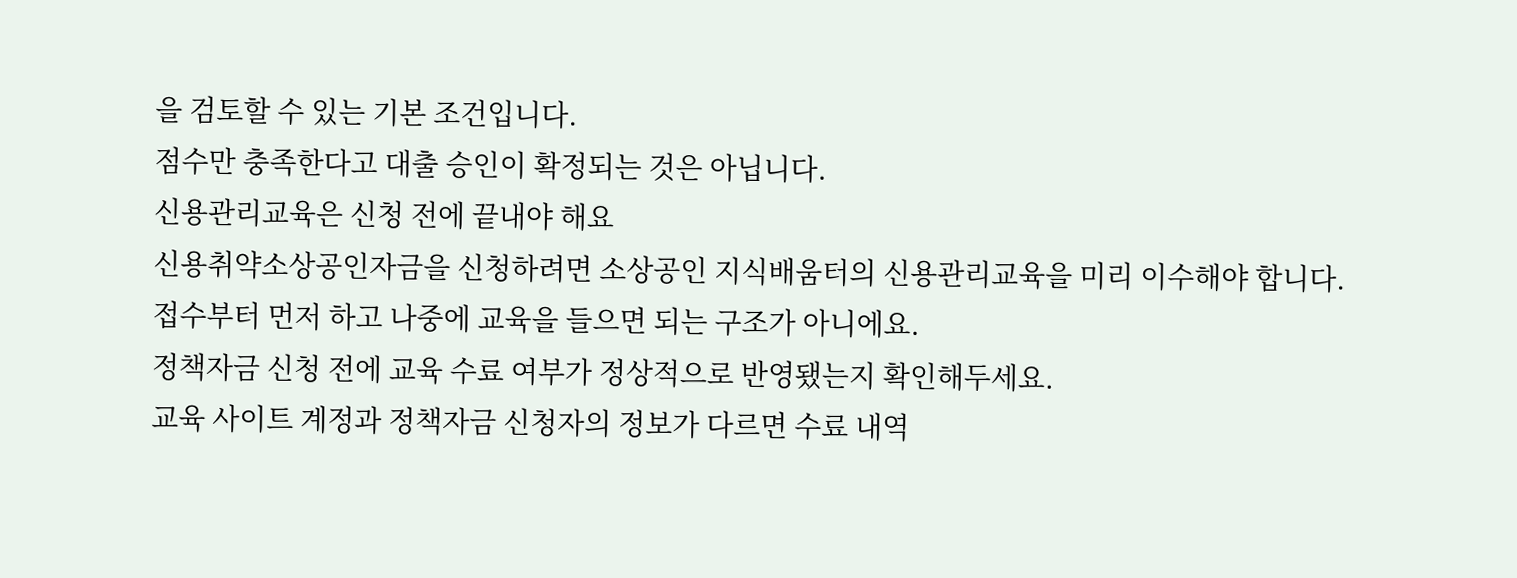을 검토할 수 있는 기본 조건입니다.
점수만 충족한다고 대출 승인이 확정되는 것은 아닙니다.
신용관리교육은 신청 전에 끝내야 해요
신용취약소상공인자금을 신청하려면 소상공인 지식배움터의 신용관리교육을 미리 이수해야 합니다.
접수부터 먼저 하고 나중에 교육을 들으면 되는 구조가 아니에요.
정책자금 신청 전에 교육 수료 여부가 정상적으로 반영됐는지 확인해두세요.
교육 사이트 계정과 정책자금 신청자의 정보가 다르면 수료 내역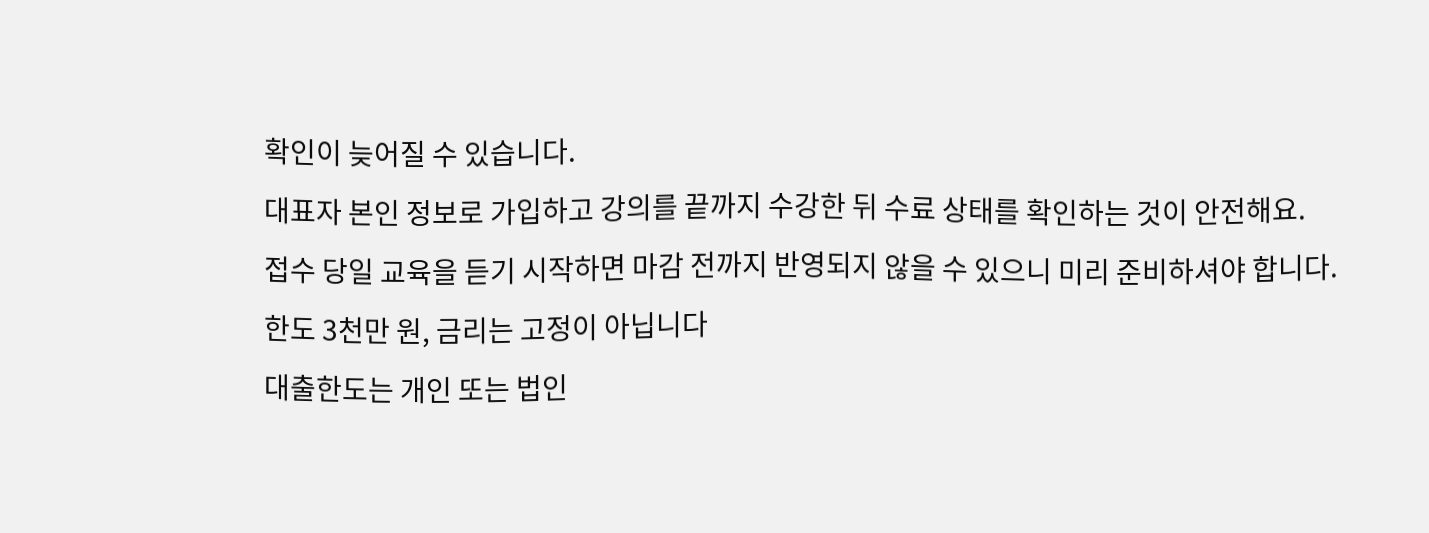확인이 늦어질 수 있습니다.
대표자 본인 정보로 가입하고 강의를 끝까지 수강한 뒤 수료 상태를 확인하는 것이 안전해요.
접수 당일 교육을 듣기 시작하면 마감 전까지 반영되지 않을 수 있으니 미리 준비하셔야 합니다.
한도 3천만 원, 금리는 고정이 아닙니다
대출한도는 개인 또는 법인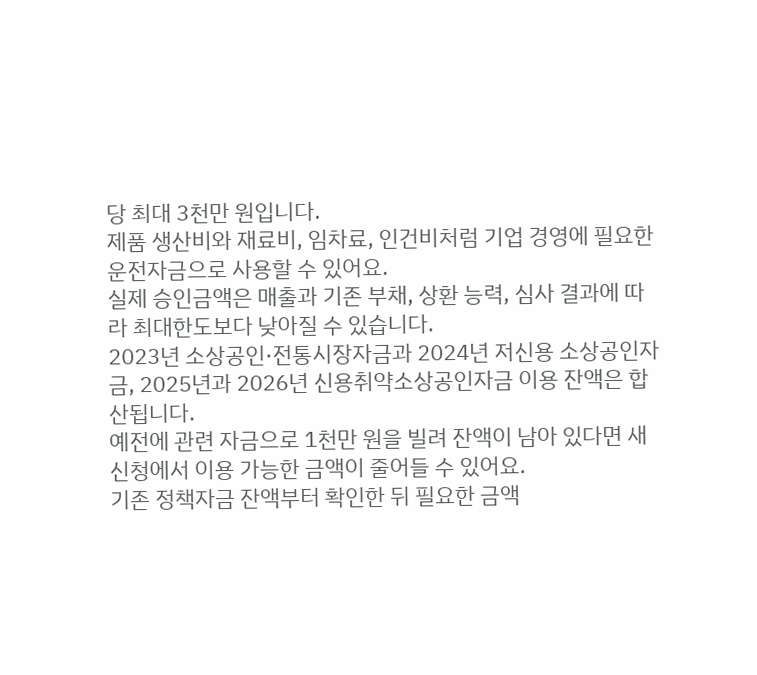당 최대 3천만 원입니다.
제품 생산비와 재료비, 임차료, 인건비처럼 기업 경영에 필요한 운전자금으로 사용할 수 있어요.
실제 승인금액은 매출과 기존 부채, 상환 능력, 심사 결과에 따라 최대한도보다 낮아질 수 있습니다.
2023년 소상공인·전통시장자금과 2024년 저신용 소상공인자금, 2025년과 2026년 신용취약소상공인자금 이용 잔액은 합산됩니다.
예전에 관련 자금으로 1천만 원을 빌려 잔액이 남아 있다면 새 신청에서 이용 가능한 금액이 줄어들 수 있어요.
기존 정책자금 잔액부터 확인한 뒤 필요한 금액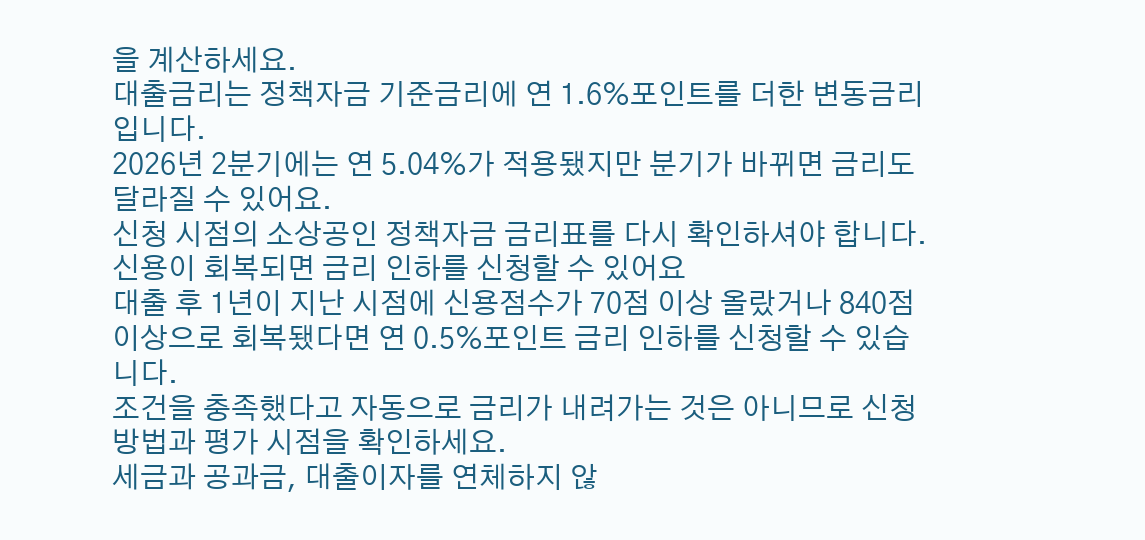을 계산하세요.
대출금리는 정책자금 기준금리에 연 1.6%포인트를 더한 변동금리입니다.
2026년 2분기에는 연 5.04%가 적용됐지만 분기가 바뀌면 금리도 달라질 수 있어요.
신청 시점의 소상공인 정책자금 금리표를 다시 확인하셔야 합니다.
신용이 회복되면 금리 인하를 신청할 수 있어요
대출 후 1년이 지난 시점에 신용점수가 70점 이상 올랐거나 840점 이상으로 회복됐다면 연 0.5%포인트 금리 인하를 신청할 수 있습니다.
조건을 충족했다고 자동으로 금리가 내려가는 것은 아니므로 신청 방법과 평가 시점을 확인하세요.
세금과 공과금, 대출이자를 연체하지 않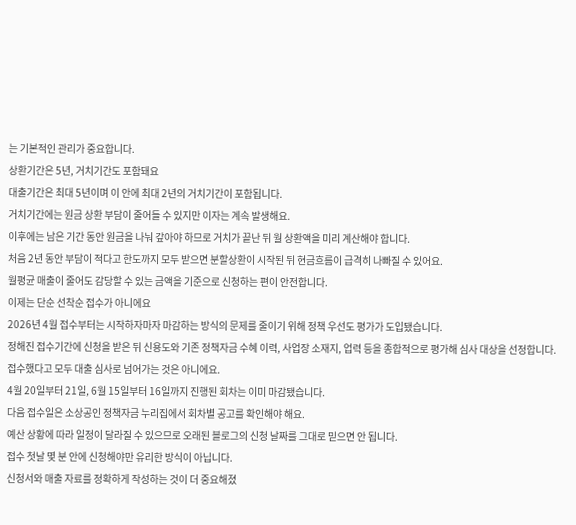는 기본적인 관리가 중요합니다.
상환기간은 5년, 거치기간도 포함돼요
대출기간은 최대 5년이며 이 안에 최대 2년의 거치기간이 포함됩니다.
거치기간에는 원금 상환 부담이 줄어들 수 있지만 이자는 계속 발생해요.
이후에는 남은 기간 동안 원금을 나눠 갚아야 하므로 거치가 끝난 뒤 월 상환액을 미리 계산해야 합니다.
처음 2년 동안 부담이 적다고 한도까지 모두 받으면 분할상환이 시작된 뒤 현금흐름이 급격히 나빠질 수 있어요.
월평균 매출이 줄어도 감당할 수 있는 금액을 기준으로 신청하는 편이 안전합니다.
이제는 단순 선착순 접수가 아니에요
2026년 4월 접수부터는 시작하자마자 마감하는 방식의 문제를 줄이기 위해 정책 우선도 평가가 도입됐습니다.
정해진 접수기간에 신청을 받은 뒤 신용도와 기존 정책자금 수혜 이력, 사업장 소재지, 업력 등을 종합적으로 평가해 심사 대상을 선정합니다.
접수했다고 모두 대출 심사로 넘어가는 것은 아니에요.
4월 20일부터 21일, 6월 15일부터 16일까지 진행된 회차는 이미 마감됐습니다.
다음 접수일은 소상공인 정책자금 누리집에서 회차별 공고를 확인해야 해요.
예산 상황에 따라 일정이 달라질 수 있으므로 오래된 블로그의 신청 날짜를 그대로 믿으면 안 됩니다.
접수 첫날 몇 분 안에 신청해야만 유리한 방식이 아닙니다.
신청서와 매출 자료를 정확하게 작성하는 것이 더 중요해졌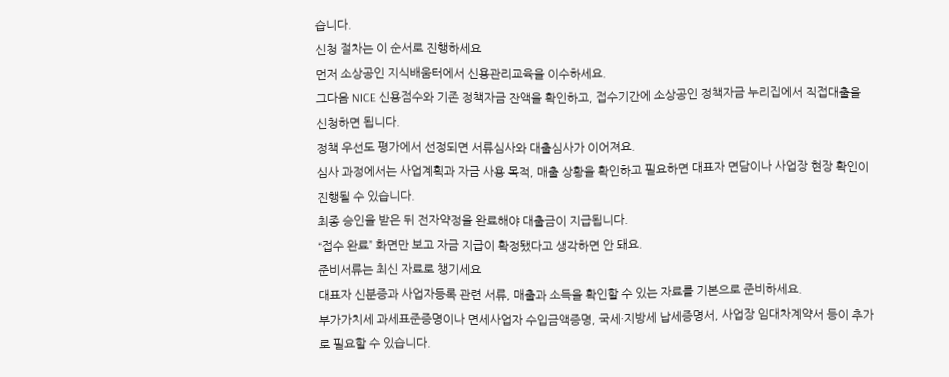습니다.
신청 절차는 이 순서로 진행하세요
먼저 소상공인 지식배움터에서 신용관리교육을 이수하세요.
그다음 NICE 신용점수와 기존 정책자금 잔액을 확인하고, 접수기간에 소상공인 정책자금 누리집에서 직접대출을 신청하면 됩니다.
정책 우선도 평가에서 선정되면 서류심사와 대출심사가 이어져요.
심사 과정에서는 사업계획과 자금 사용 목적, 매출 상황을 확인하고 필요하면 대표자 면담이나 사업장 현장 확인이 진행될 수 있습니다.
최종 승인을 받은 뒤 전자약정을 완료해야 대출금이 지급됩니다.
“접수 완료” 화면만 보고 자금 지급이 확정됐다고 생각하면 안 돼요.
준비서류는 최신 자료로 챙기세요
대표자 신분증과 사업자등록 관련 서류, 매출과 소득을 확인할 수 있는 자료를 기본으로 준비하세요.
부가가치세 과세표준증명이나 면세사업자 수입금액증명, 국세·지방세 납세증명서, 사업장 임대차계약서 등이 추가로 필요할 수 있습니다.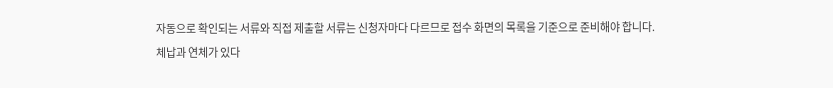자동으로 확인되는 서류와 직접 제출할 서류는 신청자마다 다르므로 접수 화면의 목록을 기준으로 준비해야 합니다.
체납과 연체가 있다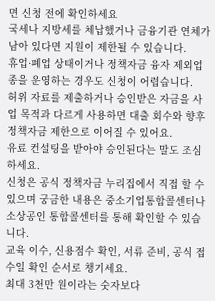면 신청 전에 확인하세요
국세나 지방세를 체납했거나 금융기관 연체가 남아 있다면 지원이 제한될 수 있습니다.
휴업·폐업 상태이거나 정책자금 융자 제외업종을 운영하는 경우도 신청이 어렵습니다.
허위 자료를 제출하거나 승인받은 자금을 사업 목적과 다르게 사용하면 대출 회수와 향후 정책자금 제한으로 이어질 수 있어요.
유료 컨설팅을 받아야 승인된다는 말도 조심하세요.
신청은 공식 정책자금 누리집에서 직접 할 수 있으며 궁금한 내용은 중소기업통합콜센터나 소상공인 통합콜센터를 통해 확인할 수 있습니다.
교육 이수, 신용점수 확인, 서류 준비, 공식 접수일 확인 순서로 챙기세요.
최대 3천만 원이라는 숫자보다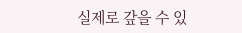실제로 갚을 수 있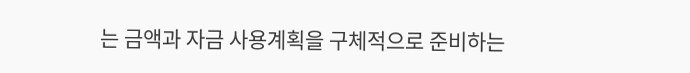는 금액과 자금 사용계획을 구체적으로 준비하는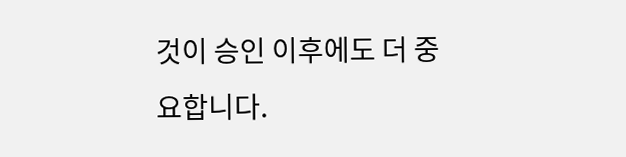것이 승인 이후에도 더 중요합니다.